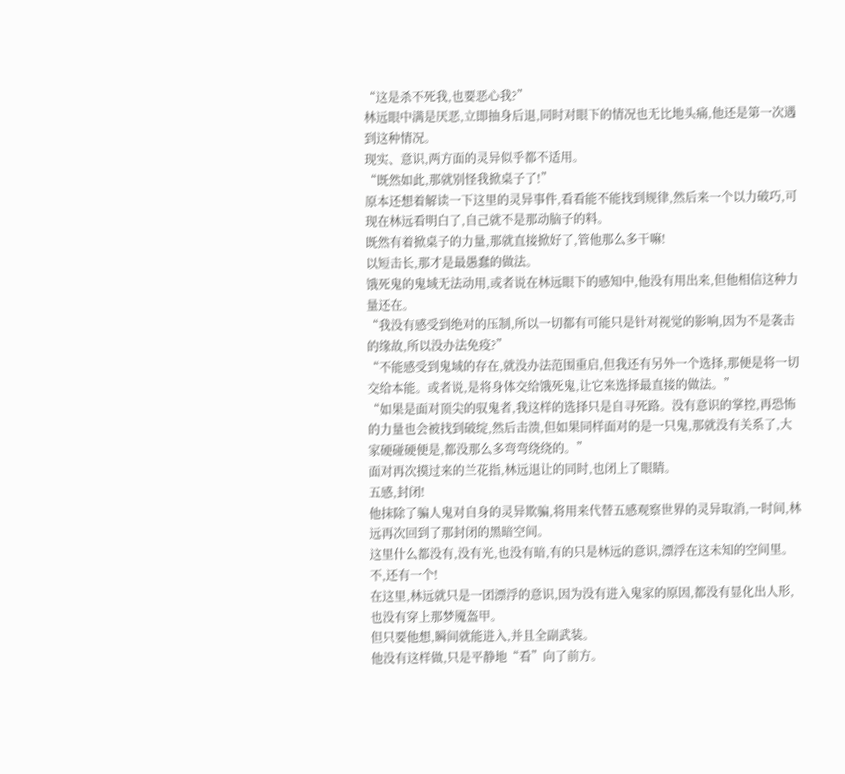“这是杀不死我,也要恶心我?”
林远眼中满是厌恶,立即抽身后退,同时对眼下的情况也无比地头痛,他还是第一次遇到这种情况。
现实、意识,两方面的灵异似乎都不适用。
“既然如此,那就别怪我掀桌子了!”
原本还想着解读一下这里的灵异事件,看看能不能找到规律,然后来一个以力破巧,可现在林远看明白了,自己就不是那动脑子的料。
既然有着掀桌子的力量,那就直接掀好了,管他那么多干嘛!
以短击长,那才是最愚蠢的做法。
饿死鬼的鬼域无法动用,或者说在林远眼下的感知中,他没有用出来,但他相信这种力量还在。
“我没有感受到绝对的压制,所以一切都有可能只是针对视觉的影响,因为不是袭击的缘故,所以没办法免疫?”
“不能感受到鬼域的存在,就没办法范围重启,但我还有另外一个选择,那便是将一切交给本能。或者说,是将身体交给饿死鬼,让它来选择最直接的做法。”
“如果是面对顶尖的驭鬼者,我这样的选择只是自寻死路。没有意识的掌控,再恐怖的力量也会被找到破绽,然后击溃,但如果同样面对的是一只鬼,那就没有关系了,大家硬碰硬便是,都没那么多弯弯绕绕的。”
面对再次摸过来的兰花指,林远退让的同时,也闭上了眼睛。
五感,封闭!
他抹除了骗人鬼对自身的灵异欺骗,将用来代替五感观察世界的灵异取消,一时间,林远再次回到了那封闭的黑暗空间。
这里什么都没有,没有光,也没有暗,有的只是林远的意识,漂浮在这未知的空间里。
不,还有一个!
在这里,林远就只是一团漂浮的意识,因为没有进入鬼家的原因,都没有显化出人形,也没有穿上那梦魇盔甲。
但只要他想,瞬间就能进入,并且全副武装。
他没有这样做,只是平静地“看”向了前方。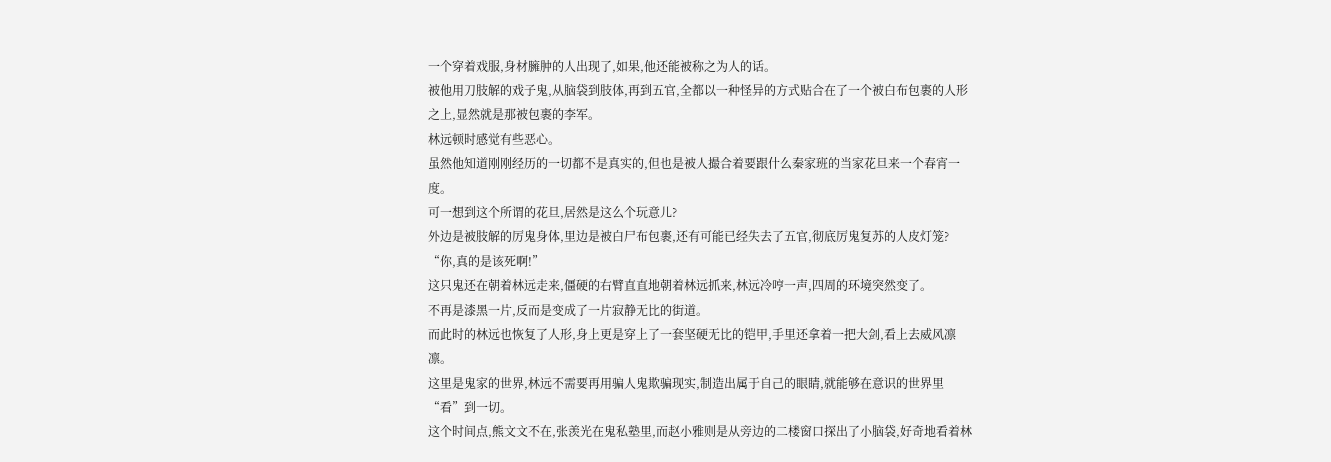一个穿着戏服,身材臃肿的人出现了,如果,他还能被称之为人的话。
被他用刀肢解的戏子鬼,从脑袋到肢体,再到五官,全都以一种怪异的方式贴合在了一个被白布包裹的人形之上,显然就是那被包裹的李军。
林远顿时感觉有些恶心。
虽然他知道刚刚经历的一切都不是真实的,但也是被人撮合着要跟什么秦家班的当家花旦来一个春宵一度。
可一想到这个所谓的花旦,居然是这么个玩意儿?
外边是被肢解的厉鬼身体,里边是被白尸布包裹,还有可能已经失去了五官,彻底厉鬼复苏的人皮灯笼?
“你,真的是该死啊!”
这只鬼还在朝着林远走来,僵硬的右臂直直地朝着林远抓来,林远冷哼一声,四周的环境突然变了。
不再是漆黑一片,反而是变成了一片寂静无比的街道。
而此时的林远也恢复了人形,身上更是穿上了一套坚硬无比的铠甲,手里还拿着一把大剑,看上去威风凛凛。
这里是鬼家的世界,林远不需要再用骗人鬼欺骗现实,制造出属于自己的眼睛,就能够在意识的世界里“看”到一切。
这个时间点,熊文文不在,张羡光在鬼私塾里,而赵小雅则是从旁边的二楼窗口探出了小脑袋,好奇地看着林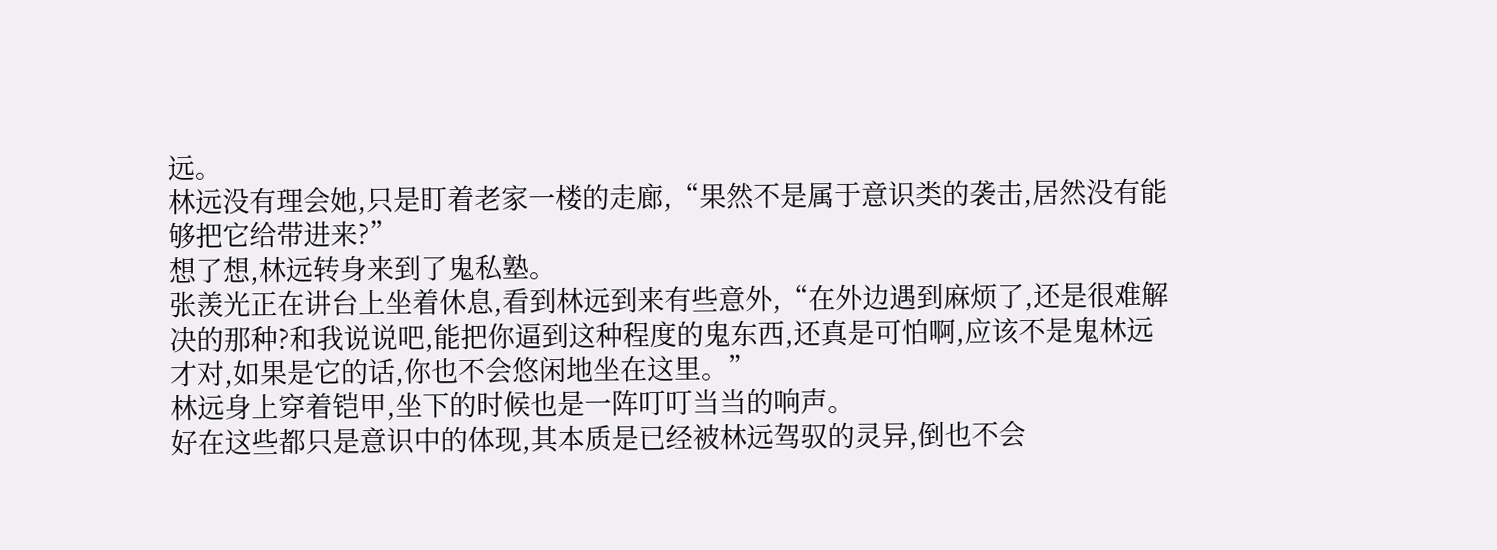远。
林远没有理会她,只是盯着老家一楼的走廊,“果然不是属于意识类的袭击,居然没有能够把它给带进来?”
想了想,林远转身来到了鬼私塾。
张羡光正在讲台上坐着休息,看到林远到来有些意外,“在外边遇到麻烦了,还是很难解决的那种?和我说说吧,能把你逼到这种程度的鬼东西,还真是可怕啊,应该不是鬼林远才对,如果是它的话,你也不会悠闲地坐在这里。”
林远身上穿着铠甲,坐下的时候也是一阵叮叮当当的响声。
好在这些都只是意识中的体现,其本质是已经被林远驾驭的灵异,倒也不会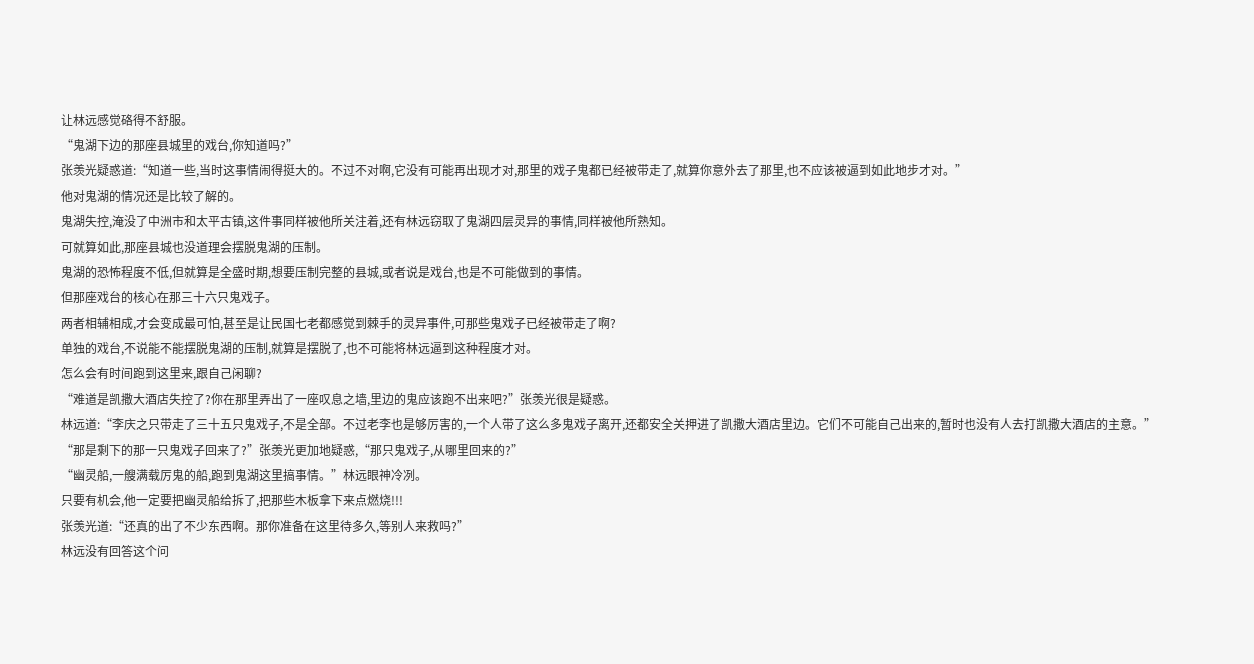让林远感觉硌得不舒服。
“鬼湖下边的那座县城里的戏台,你知道吗?”
张羡光疑惑道:“知道一些,当时这事情闹得挺大的。不过不对啊,它没有可能再出现才对,那里的戏子鬼都已经被带走了,就算你意外去了那里,也不应该被逼到如此地步才对。”
他对鬼湖的情况还是比较了解的。
鬼湖失控,淹没了中洲市和太平古镇,这件事同样被他所关注着,还有林远窃取了鬼湖四层灵异的事情,同样被他所熟知。
可就算如此,那座县城也没道理会摆脱鬼湖的压制。
鬼湖的恐怖程度不低,但就算是全盛时期,想要压制完整的县城,或者说是戏台,也是不可能做到的事情。
但那座戏台的核心在那三十六只鬼戏子。
两者相辅相成,才会变成最可怕,甚至是让民国七老都感觉到棘手的灵异事件,可那些鬼戏子已经被带走了啊?
单独的戏台,不说能不能摆脱鬼湖的压制,就算是摆脱了,也不可能将林远逼到这种程度才对。
怎么会有时间跑到这里来,跟自己闲聊?
“难道是凯撒大酒店失控了?你在那里弄出了一座叹息之墙,里边的鬼应该跑不出来吧?”张羡光很是疑惑。
林远道:“李庆之只带走了三十五只鬼戏子,不是全部。不过老李也是够厉害的,一个人带了这么多鬼戏子离开,还都安全关押进了凯撒大酒店里边。它们不可能自己出来的,暂时也没有人去打凯撒大酒店的主意。”
“那是剩下的那一只鬼戏子回来了?”张羡光更加地疑惑,“那只鬼戏子,从哪里回来的?”
“幽灵船,一艘满载厉鬼的船,跑到鬼湖这里搞事情。”林远眼神冷冽。
只要有机会,他一定要把幽灵船给拆了,把那些木板拿下来点燃烧!!!
张羡光道:“还真的出了不少东西啊。那你准备在这里待多久,等别人来救吗?”
林远没有回答这个问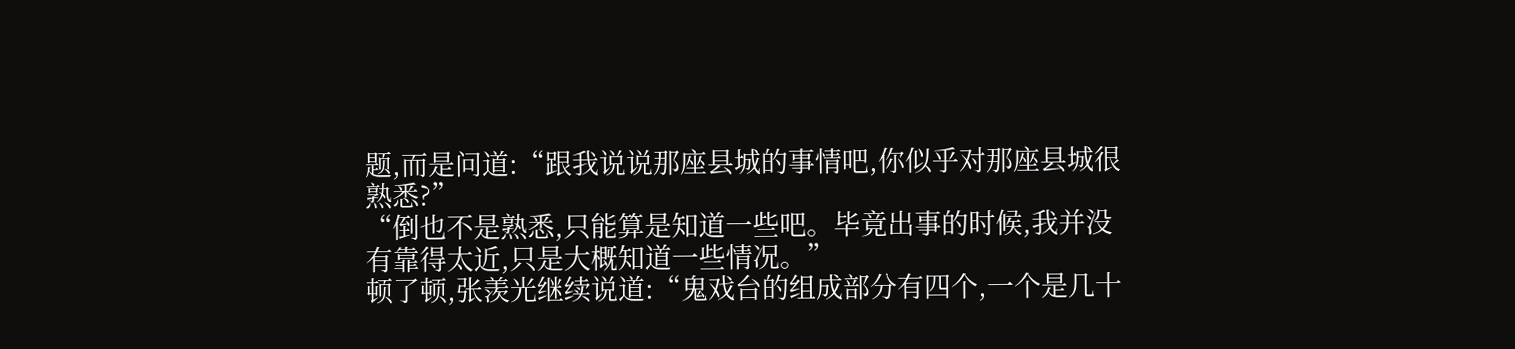题,而是问道:“跟我说说那座县城的事情吧,你似乎对那座县城很熟悉?”
“倒也不是熟悉,只能算是知道一些吧。毕竟出事的时候,我并没有靠得太近,只是大概知道一些情况。”
顿了顿,张羡光继续说道:“鬼戏台的组成部分有四个,一个是几十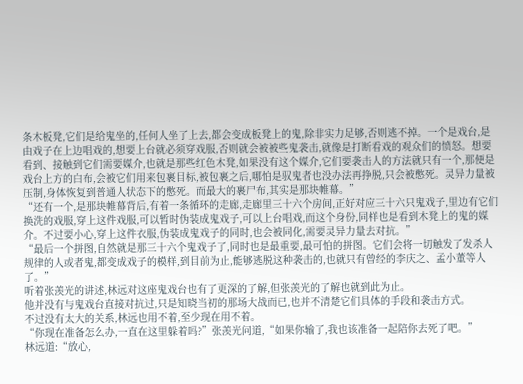条木板凳,它们是给鬼坐的,任何人坐了上去,都会变成板凳上的鬼,除非实力足够,否则逃不掉。一个是戏台,是由戏子在上边唱戏的,想要上台就必须穿戏服,否则就会被被些鬼袭击,就像是打断看戏的观众们的愤怒。想要看到、接触到它们需要媒介,也就是那些红色木凳,如果没有这个媒介,它们要袭击人的方法就只有一个,那便是戏台上方的白布,会被它们用来包裹目标,被包裹之后,哪怕是驭鬼者也没办法再挣脱,只会被憋死。灵异力量被压制,身体恢复到普通人状态下的憋死。而最大的裹尸布,其实是那块帷幕。”
“还有一个,是那块帷幕背后,有着一条循环的走廊,走廊里三十六个房间,正好对应三十六只鬼戏子,里边有它们换洗的戏服,穿上这件戏服,可以暂时伪装成鬼戏子,可以上台唱戏,而这个身份,同样也是看到木凳上的鬼的媒介。不过要小心,穿上这件衣服,伪装成鬼戏子的同时,也会被同化,需要灵异力量去对抗。”
“最后一个拼图,自然就是那三十六个鬼戏子了,同时也是最重要,最可怕的拼图。它们会将一切触发了发杀人规律的人或者鬼,都变成戏子的模样,到目前为止,能够逃脱这种袭击的,也就只有曾经的李庆之、孟小董等人了。”
听着张羡光的讲述,林远对这座鬼戏台也有了更深的了解,但张羡光的了解也就到此为止。
他并没有与鬼戏台直接对抗过,只是知晓当初的那场大战而已,也并不清楚它们具体的手段和袭击方式。
不过没有太大的关系,林远也用不着,至少现在用不着。
“你现在准备怎么办,一直在这里躲着吗?”张羡光问道,“如果你输了,我也该准备一起陪你去死了吧。”
林远道:“放心,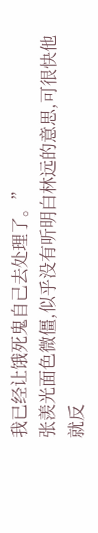我已经让饿死鬼自己去处理了。”
张羡光面色微僵,似乎没有听明白林远的意思,可很快他就反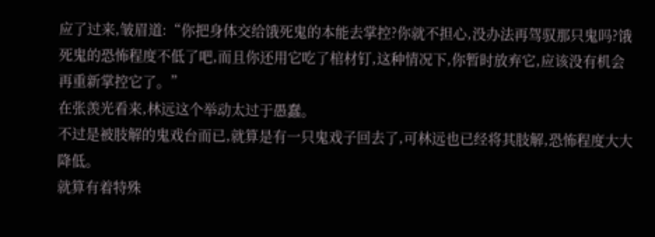应了过来,皱眉道:“你把身体交给饿死鬼的本能去掌控?你就不担心,没办法再驾驭那只鬼吗?饿死鬼的恐怖程度不低了吧,而且你还用它吃了棺材钉,这种情况下,你暂时放弃它,应该没有机会再重新掌控它了。”
在张羡光看来,林远这个举动太过于愚蠢。
不过是被肢解的鬼戏台而已,就算是有一只鬼戏子回去了,可林远也已经将其肢解,恐怖程度大大降低。
就算有着特殊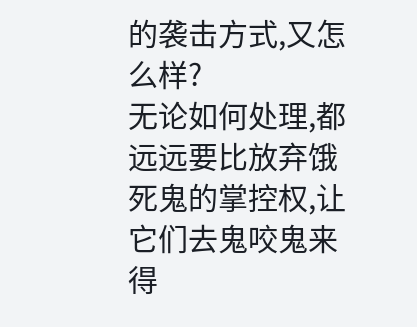的袭击方式,又怎么样?
无论如何处理,都远远要比放弃饿死鬼的掌控权,让它们去鬼咬鬼来得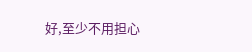好,至少不用担心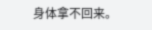身体拿不回来。